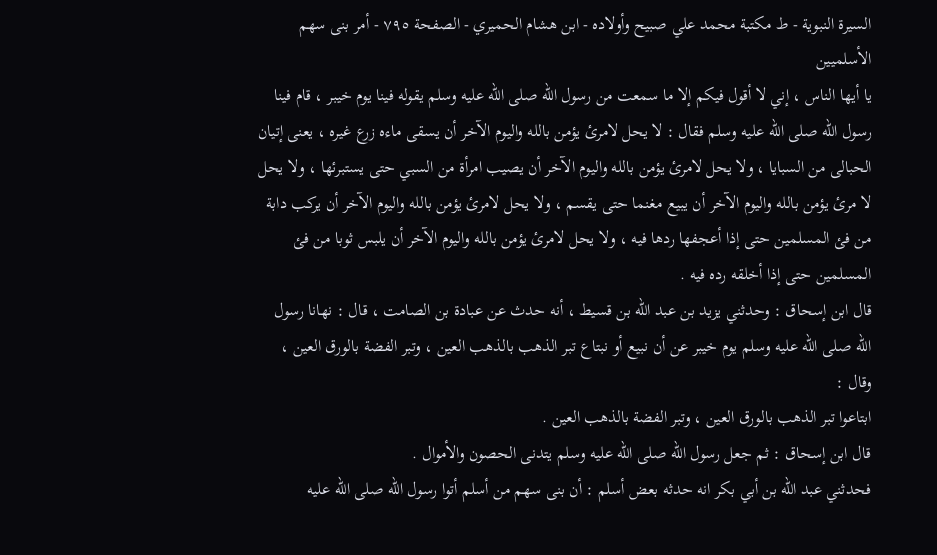السيرة النبوية - ط مكتبة محمد علي صبيح وأولاده - ابن هشام الحميري - الصفحة ٧٩٥ - أمر بنى سهم الأسلميين
يا أيها الناس ، إني لا أقول فيكم إلا ما سمعت من رسول الله صلى الله عليه وسلم يقوله فينا يوم خيبر ، قام فينا رسول الله صلى الله عليه وسلم فقال : لا يحل لامرئ يؤمن بالله واليوم الآخر أن يسقى ماءه زرع غيره ، يعنى إتيان الحبالى من السبايا ، ولا يحل لامرئ يؤمن بالله واليوم الآخر أن يصيب امرأة من السبي حتى يستبرئها ، ولا يحل لا مرئ يؤمن بالله واليوم الآخر أن يبيع مغنما حتى يقسم ، ولا يحل لامرئ يؤمن بالله واليوم الآخر أن يركب دابة من فئ المسلمين حتى إذا أعجفها ردها فيه ، ولا يحل لامرئ يؤمن بالله واليوم الآخر أن يلبس ثوبا من فئ المسلمين حتى إذا أخلقه رده فيه .
قال ابن إسحاق : وحدثني يزيد بن عبد الله بن قسيط ، أنه حدث عن عبادة بن الصامت ، قال : نهانا رسول الله صلى الله عليه وسلم يوم خيبر عن أن نبيع أو نبتاع تبر الذهب بالذهب العين ، وتبر الفضة بالورق العين ، وقال :
ابتاعوا تبر الذهب بالورق العين ، وتبر الفضة بالذهب العين .
قال ابن إسحاق : ثم جعل رسول الله صلى الله عليه وسلم يتدنى الحصون والأموال .
فحدثني عبد الله بن أبي بكر انه حدثه بعض أسلم : أن بنى سهم من أسلم أتوا رسول الله صلى الله عليه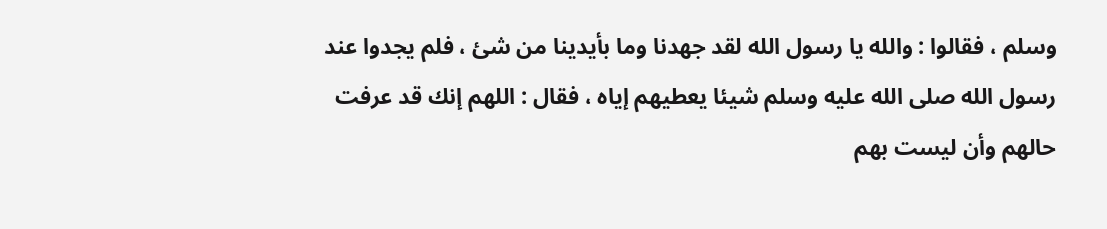وسلم ، فقالوا : والله يا رسول الله لقد جهدنا وما بأيدينا من شئ ، فلم يجدوا عند رسول الله صلى الله عليه وسلم شيئا يعطيهم إياه ، فقال : اللهم إنك قد عرفت حالهم وأن ليست بهم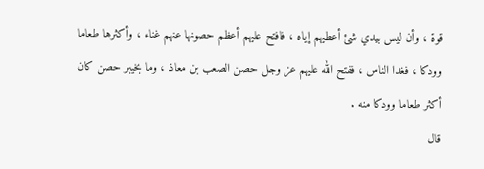قوة ، وأن ليس بيدي شئ أعطيهم إياه ، فافتح عليهم أعظم حصونها عنهم غناء ، وأكثرها طعاما وودكا ، فغدا الناس ، ففتح الله عليهم عز وجل حصن الصعب بن معاذ ، وما بخيبر حصن كان أكثر طعاما وودكا منه .
قال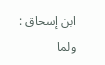ابن إسحاق : ولما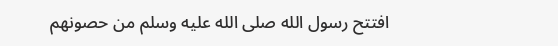افتتح رسول الله صلى الله عليه وسلم من حصونهم